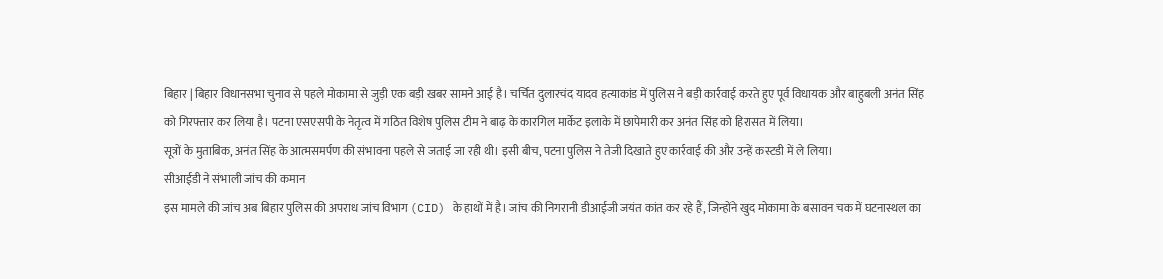बिहार | बिहार विधानसभा चुनाव से पहले मोकामा से जुड़ी एक बड़ी खबर सामने आई है। चर्चित दुलारचंद यादव हत्याकांड में पुलिस ने बड़ी कार्रवाई करते हुए पूर्व विधायक और बाहुबली अनंत सिंह को गिरफ्तार कर लिया है। पटना एसएसपी के नेतृत्व में गठित विशेष पुलिस टीम ने बाढ़ के कारगिल मार्केट इलाके में छापेमारी कर अनंत सिंह को हिरासत में लिया।
सूत्रों के मुताबिक, अनंत सिंह के आत्मसमर्पण की संभावना पहले से जताई जा रही थी। इसी बीच, पटना पुलिस ने तेजी दिखाते हुए कार्रवाई की और उन्हें कस्टडी में ले लिया।
सीआईडी ने संभाली जांच की कमान
इस मामले की जांच अब बिहार पुलिस की अपराध जांच विभाग (CID) के हाथों में है। जांच की निगरानी डीआईजी जयंत कांत कर रहे हैं, जिन्होंने खुद मोकामा के बसावन चक में घटनास्थल का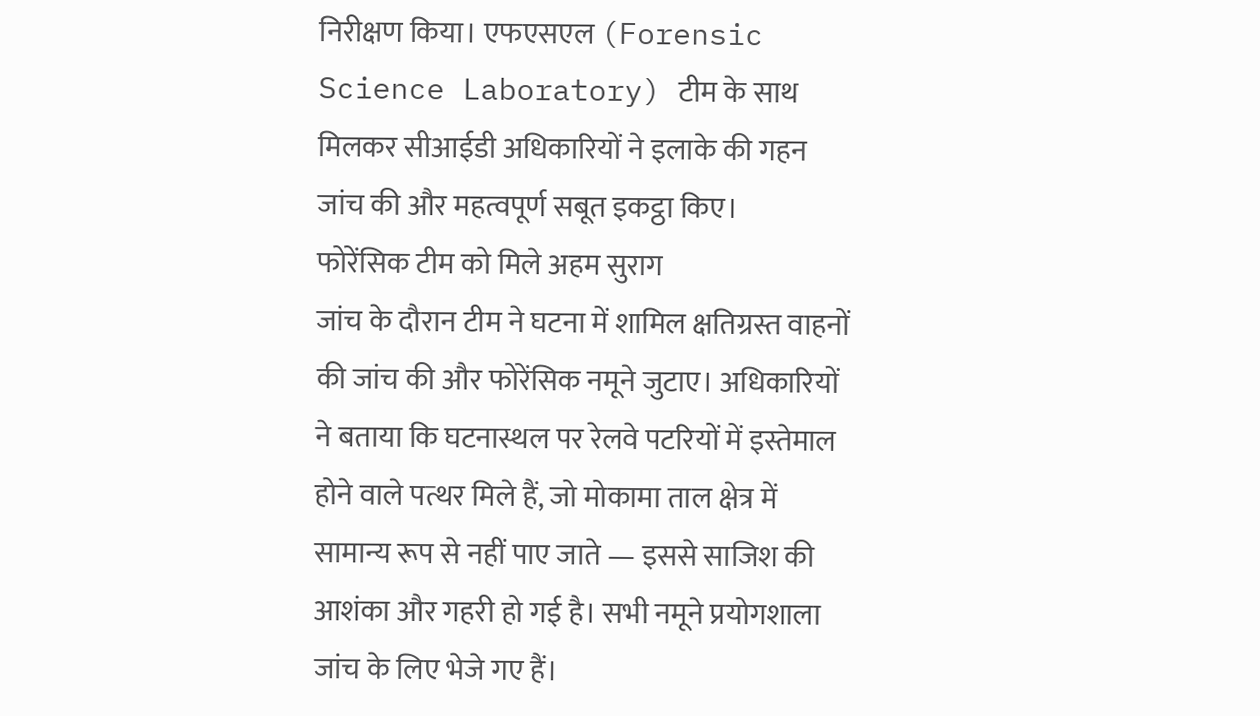निरीक्षण किया। एफएसएल (Forensic Science Laboratory) टीम के साथ मिलकर सीआईडी अधिकारियों ने इलाके की गहन जांच की और महत्वपूर्ण सबूत इकट्ठा किए।
फोरेंसिक टीम को मिले अहम सुराग
जांच के दौरान टीम ने घटना में शामिल क्षतिग्रस्त वाहनों की जांच की और फोरेंसिक नमूने जुटाए। अधिकारियों ने बताया कि घटनास्थल पर रेलवे पटरियों में इस्तेमाल होने वाले पत्थर मिले हैं, जो मोकामा ताल क्षेत्र में सामान्य रूप से नहीं पाए जाते — इससे साजिश की आशंका और गहरी हो गई है। सभी नमूने प्रयोगशाला जांच के लिए भेजे गए हैं।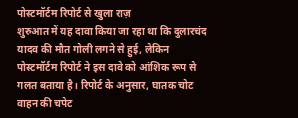पोस्टमॉर्टम रिपोर्ट से खुला राज़
शुरुआत में यह दावा किया जा रहा था कि दुलारचंद यादव की मौत गोली लगने से हुई, लेकिन पोस्टमॉर्टम रिपोर्ट ने इस दावे को आंशिक रूप से गलत बताया है। रिपोर्ट के अनुसार, घातक चोट वाहन की चपेट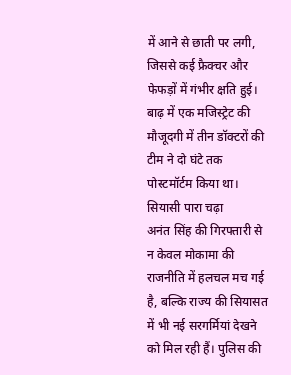में आने से छाती पर लगी, जिससे कई फ्रैक्चर और फेफड़ों में गंभीर क्षति हुई।
बाढ़ में एक मजिस्ट्रेट की मौजूदगी में तीन डॉक्टरों की टीम ने दो घंटे तक पोस्टमॉर्टम किया था।
सियासी पारा चढ़ा
अनंत सिंह की गिरफ्तारी से न केवल मोकामा की राजनीति में हलचल मच गई है, बल्कि राज्य की सियासत में भी नई सरगर्मियां देखने को मिल रही हैं। पुलिस की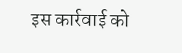इस कार्रवाई को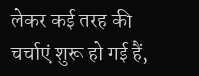लेकर कई तरह की चर्चाएं शुरू हो गई हैं,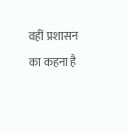वहीं प्रशासन का कहना है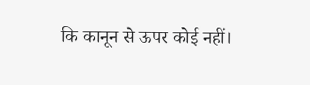कि कानून से ऊपर कोई नहीं।